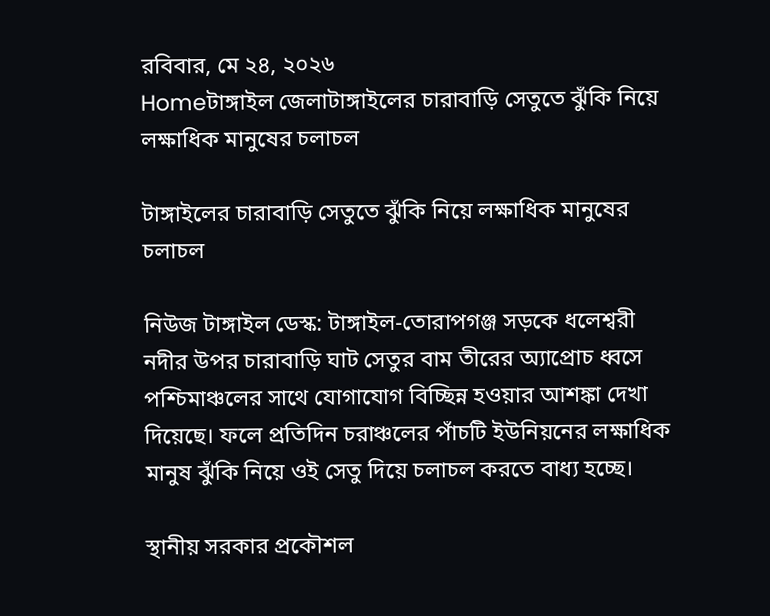রবিবার, মে ২৪, ২০২৬
Homeটাঙ্গাইল জেলাটাঙ্গাইলের চারাবাড়ি সেতুতে ঝুঁকি নিয়ে লক্ষাধিক মানুষের চলাচল

টাঙ্গাইলের চারাবাড়ি সেতুতে ঝুঁকি নিয়ে লক্ষাধিক মানুষের চলাচল

নিউজ টাঙ্গাইল ডেস্ক: টাঙ্গাইল-তোরাপগঞ্জ সড়কে ধলেশ্বরী নদীর উপর চারাবাড়ি ঘাট সেতুর বাম তীরের অ্যাপ্রোচ ধ্বসে পশ্চিমাঞ্চলের সাথে যোগাযোগ বিচ্ছিন্ন হওয়ার আশঙ্কা দেখা দিয়েছে। ফলে প্রতিদিন চরাঞ্চলের পাঁচটি ইউনিয়নের লক্ষাধিক মানুষ ঝুঁকি নিয়ে ওই সেতু দিয়ে চলাচল করতে বাধ্য হচ্ছে।

স্থানীয় সরকার প্রকৌশল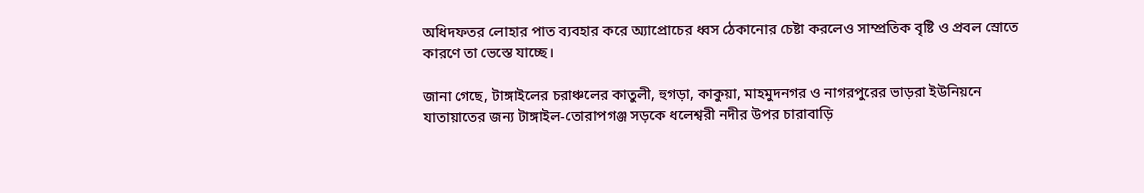অধিদফতর লোহার পাত ব্যবহার করে অ্যাপ্রোচের ধ্বস ঠেকানোর চেষ্টা করলেও সাম্প্রতিক বৃষ্টি ও প্রবল স্রোতে কারণে তা ভেস্তে যাচ্ছে।

জানা গেছে, টাঙ্গাইলের চরাঞ্চলের কাতুলী, হুগড়া, কাকুয়া, মাহমুদনগর ও নাগরপুরের ভাড়রা ইউনিয়নে যাতায়াতের জন্য টাঙ্গাইল-তোরাপগঞ্জ সড়কে ধলেশ্বরী নদীর উপর চারাবাড়ি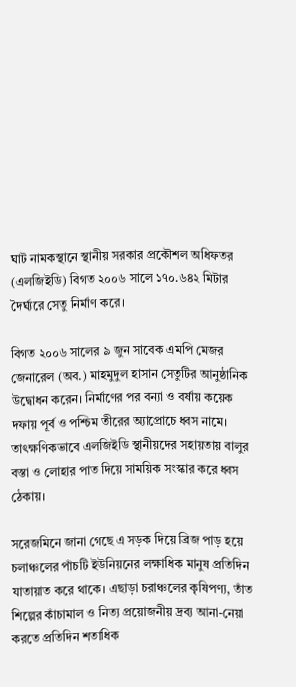ঘাট নামকস্থানে স্থানীয় সরকার প্রকৌশল অধিফতর (এলজিইডি) বিগত ২০০৬ সালে ১৭০.৬৪২ মিটার দৈর্ঘ্যরে সেতু নির্মাণ করে।

বিগত ২০০৬ সালের ৯ জুন সাবেক এমপি মেজর জেনারেল (অব.) মাহমুদুল হাসান সেতুটির আনুষ্ঠানিক উদ্বোধন করেন। নির্মাণের পর বন্যা ও বর্ষায় কয়েক দফায় পূর্ব ও পশ্চিম তীরের অ্যাপ্রোচে ধ্বস নামে। তাৎক্ষণিকভাবে এলজিইডি স্থানীয়দের সহায়তায় বালুর বস্তা ও লোহার পাত দিয়ে সাময়িক সংস্কার করে ধ্বস ঠেকায়।

সরেজমিনে জানা গেছে এ সড়ক দিয়ে ব্রিজ পাড় হয়ে চলাঞ্চলের পাঁচটি ইউনিয়নের লক্ষাধিক মানুষ প্রতিদিন যাতায়াত করে থাকে। এছাড়া চরাঞ্চলের কৃষিপণ্য, তাঁত শিল্পের কাঁচামাল ও নিত্য প্রয়োজনীয় দ্রব্য আনা-নেয়া করতে প্রতিদিন শতাধিক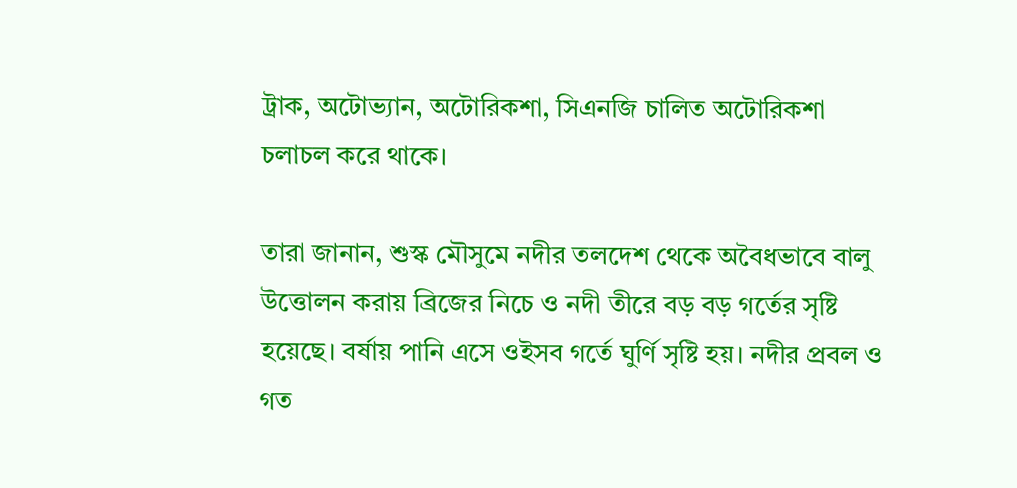ট্রাক, অটোভ্যান, অটোরিকশা, সিএনজি চালিত অটোরিকশা চলাচল করে থাকে।

তারা জানান, শুস্ক মৌসুমে নদীর তলদেশ থেকে অবৈধভাবে বালু উত্তোলন করায় ব্রিজের নিচে ও নদী তীরে বড় বড় গর্তের সৃষ্টি হয়েছে। বর্ষায় পানি এসে ওইসব গর্তে ঘুর্ণি সৃষ্টি হয়। নদীর প্রবল ও গত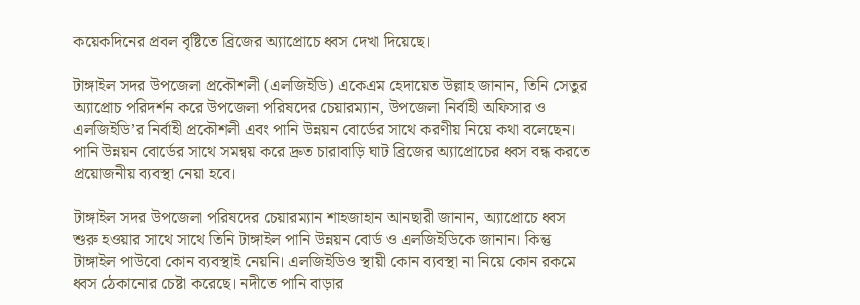কয়েকদিনের প্রবল বৃষ্টিতে ব্রিজের অ্যাপ্রোচে ধ্বস দেখা দিয়েছে।

টাঙ্গাইল সদর উপজেলা প্রকৌশলী (এলজিইডি) একেএম হেদায়েত উল্লাহ জানান, তিনি সেতুর অ্যাপ্রোচ পরিদর্শন করে উপজেলা পরিষদের চেয়ারম্যান, উপজেলা নির্বাহী অফিসার ও এলজিইডি’র নির্বাহী প্রকৌশলী এবং পানি উন্নয়ন বোর্ডের সাথে করণীয় নিয়ে কথা বলেছেন। পানি উন্নয়ন বোর্ডের সাথে সমন্বয় করে দ্রুত চারাবাড়ি ঘাট ব্রিজের অ্যাপ্রোচের ধ্বস বন্ধ করতে প্রয়োজনীয় ব্যবস্থা নেয়া হবে।

টাঙ্গাইল সদর উপজেলা পরিষদের চেয়ারম্যান শাহজাহান আনছারী জানান, অ্যাপ্রোচে ধ্বস শুরু হওয়ার সাথে সাথে তিনি টাঙ্গাইল পানি উন্নয়ন বোর্ড ও এলজিইডিকে জানান। কিন্তু টাঙ্গাইল পাউবো কোন ব্যবস্থাই নেয়নি। এলজিইডিও স্থায়ী কোন ব্যবস্থা না নিয়ে কোন রকমে ধ্বস ঠেকানোর চেষ্টা করেছে। নদীতে পানি বাড়ার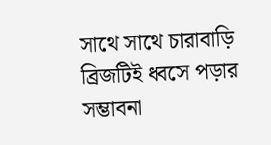সাথে সাথে চারাবাড়ি ব্রিজটিই ধ্বসে পড়ার সম্ভাবনা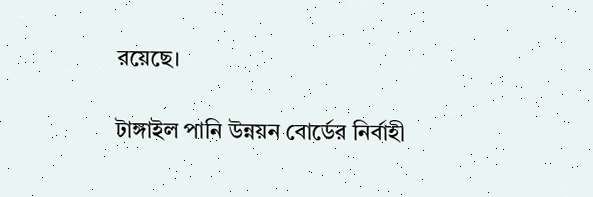রয়েছে।

টাঙ্গাইল পানি উন্নয়ন বোর্ডের নির্বাহী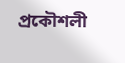প্রকৌশলী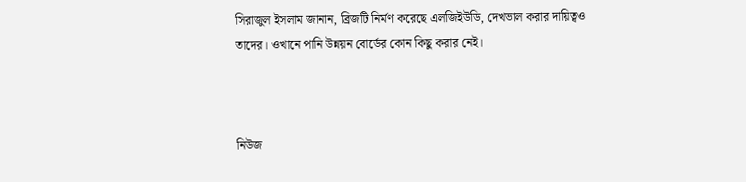সিরাজুল ইসলাম জানান, ব্রিজটি নির্মণ করেছে এলজিইউডি, দেখভাল করার দায়িত্বও তাদের। ওখানে পানি উন্নয়ন বোর্ডের কোন কিছু করার নেই।



নিউজ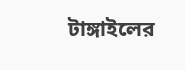টাঙ্গাইলের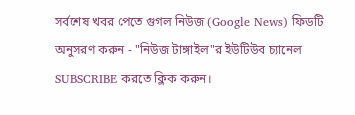সর্বশেষ খবর পেতে গুগল নিউজ (Google News) ফিডটি অনুসরণ করুন - "নিউজ টাঙ্গাইল"র ইউটিউব চ্যানেল SUBSCRIBE করতে ক্লিক করুন।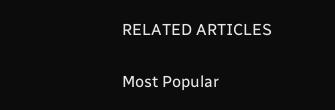RELATED ARTICLES

Most Popular